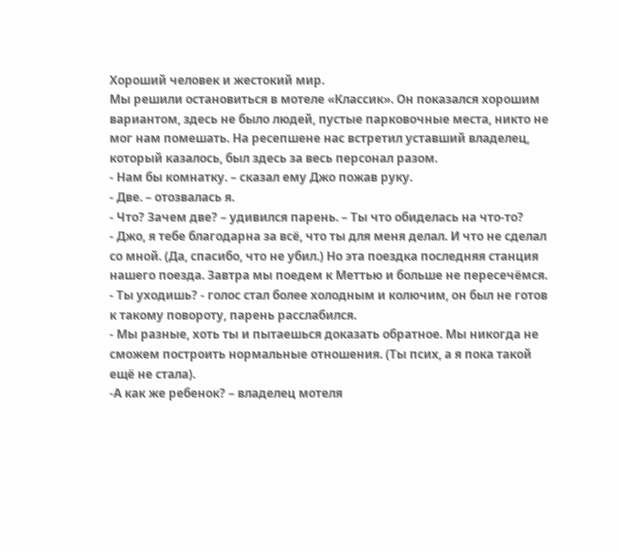Хороший человек и жестокий мир.
Мы решили остановиться в мотеле «Классик». Он показался хорошим вариантом, здесь не было людей, пустые парковочные места, никто не мог нам помешать. На ресепшене нас встретил уставший владелец, который казалось, был здесь за весь персонал разом.
- Нам бы комнатку. – сказал ему Джо пожав руку.
- Две. – отозвалась я.
- Что? Зачем две? – удивился парень. – Ты что обиделась на что-то?
- Джо, я тебе благодарна за всё, что ты для меня делал. И что не сделал со мной. (Да, спасибо, что не убил.) Но эта поездка последняя станция нашего поезда. Завтра мы поедем к Меттью и больше не пересечёмся.
- Ты уходишь? - голос стал более холодным и колючим, он был не готов к такому повороту, парень расслабился.
- Мы разные, хоть ты и пытаешься доказать обратное. Мы никогда не сможем построить нормальные отношения. (Ты псих, а я пока такой ещё не стала).
-А как же ребенок? – владелец мотеля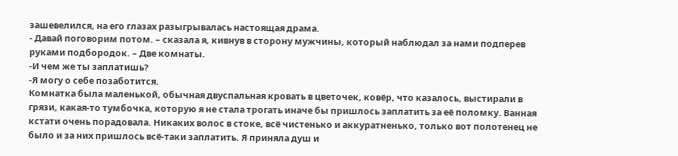зашевелился, на его глазах разыгрывалась настоящая драма.
- Давай поговорим потом. – сказала я, кивнув в сторону мужчины, который наблюдал за нами подперев руками подбородок. – Две комнаты.
-И чем же ты заплатишь?
-Я могу о себе позаботится.
Комнатка была маленькой, обычная двуспальная кровать в цветочек, ковёр, что казалось, выстирали в грязи, какая-то тумбочка, которую я не стала трогать иначе бы пришлось заплатить за её поломку. Ванная кстати очень порадовала. Никаких волос в стоке, всё чистенько и аккуратненько, только вот полотенец не было и за них пришлось всё-таки заплатить. Я приняла душ и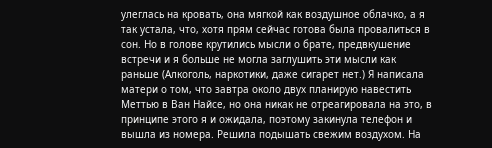улеглась на кровать, она мягкой как воздушное облачко, а я так устала, что, хотя прям сейчас готова была провалиться в сон. Но в голове крутились мысли о брате, предвкушение встречи и я больше не могла заглушить эти мысли как раньше (Алкоголь, наркотики, даже сигарет нет.) Я написала матери о том, что завтра около двух планирую навестить Меттью в Ван Найсе, но она никак не отреагировала на это, в принципе этого я и ожидала, поэтому закинула телефон и вышла из номера. Решила подышать свежим воздухом. На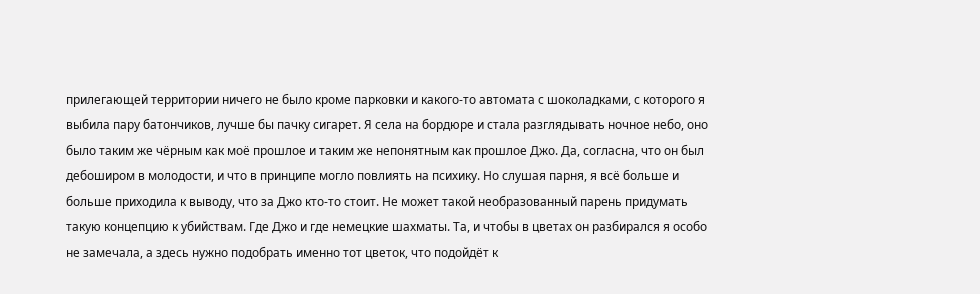прилегающей территории ничего не было кроме парковки и какого-то автомата с шоколадками, с которого я выбила пару батончиков, лучше бы пачку сигарет. Я села на бордюре и стала разглядывать ночное небо, оно было таким же чёрным как моё прошлое и таким же непонятным как прошлое Джо. Да, согласна, что он был дебоширом в молодости, и что в принципе могло повлиять на психику. Но слушая парня, я всё больше и больше приходила к выводу, что за Джо кто-то стоит. Не может такой необразованный парень придумать такую концепцию к убийствам. Где Джо и где немецкие шахматы. Та, и чтобы в цветах он разбирался я особо не замечала, а здесь нужно подобрать именно тот цветок, что подойдёт к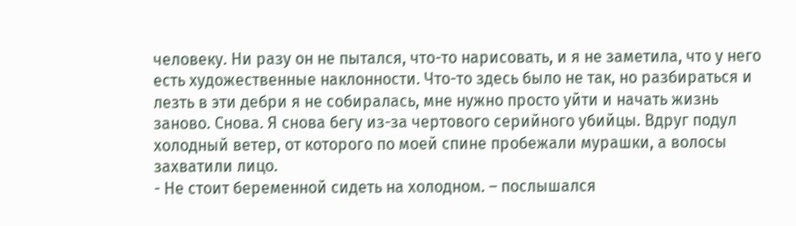человеку. Ни разу он не пытался, что-то нарисовать, и я не заметила, что у него есть художественные наклонности. Что-то здесь было не так, но разбираться и лезть в эти дебри я не собиралась, мне нужно просто уйти и начать жизнь заново. Снова. Я снова бегу из-за чертового серийного убийцы. Вдруг подул холодный ветер, от которого по моей спине пробежали мурашки, а волосы захватили лицо.
- Не стоит беременной сидеть на холодном. – послышался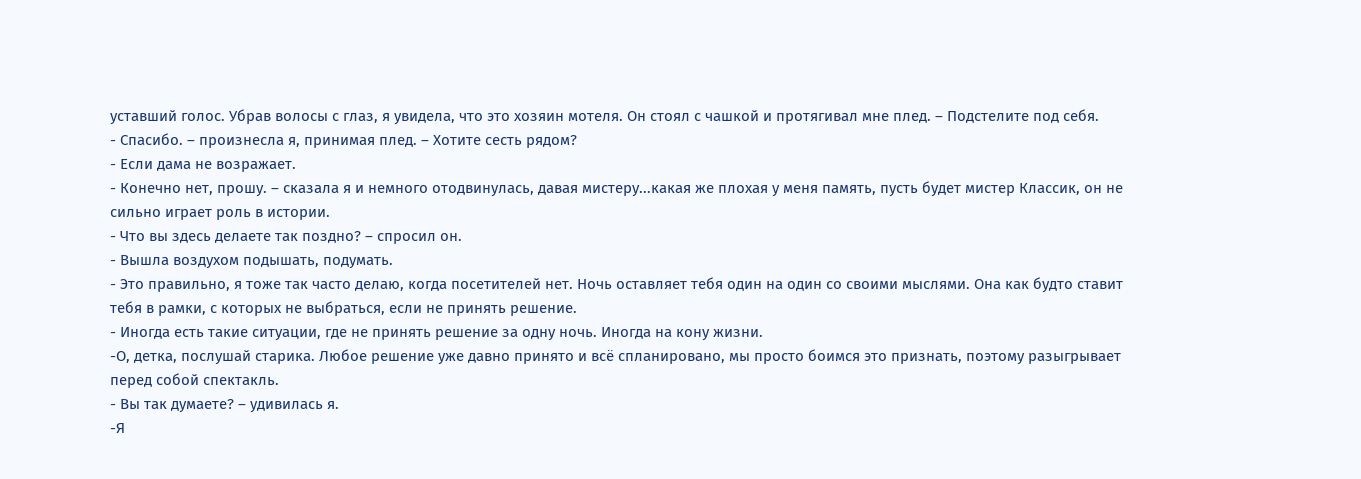уставший голос. Убрав волосы с глаз, я увидела, что это хозяин мотеля. Он стоял с чашкой и протягивал мне плед. – Подстелите под себя.
- Спасибо. – произнесла я, принимая плед. – Хотите сесть рядом?
- Если дама не возражает.
- Конечно нет, прошу. – сказала я и немного отодвинулась, давая мистеру...какая же плохая у меня память, пусть будет мистер Классик, он не сильно играет роль в истории.
- Что вы здесь делаете так поздно? – спросил он.
- Вышла воздухом подышать, подумать.
- Это правильно, я тоже так часто делаю, когда посетителей нет. Ночь оставляет тебя один на один со своими мыслями. Она как будто ставит тебя в рамки, с которых не выбраться, если не принять решение.
- Иногда есть такие ситуации, где не принять решение за одну ночь. Иногда на кону жизни.
-О, детка, послушай старика. Любое решение уже давно принято и всё спланировано, мы просто боимся это признать, поэтому разыгрывает перед собой спектакль.
- Вы так думаете? – удивилась я.
-Я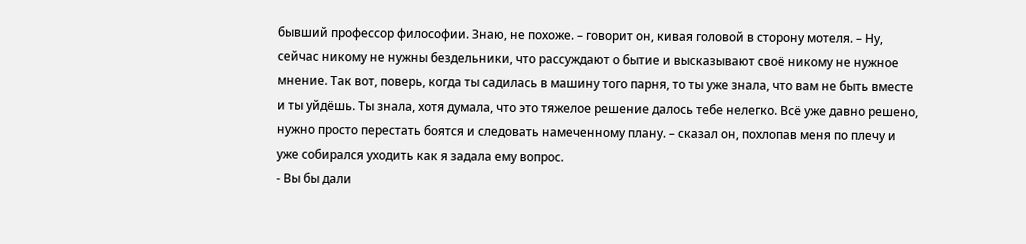бывший профессор философии. Знаю, не похоже. – говорит он, кивая головой в сторону мотеля. – Ну, сейчас никому не нужны бездельники, что рассуждают о бытие и высказывают своё никому не нужное мнение. Так вот, поверь, когда ты садилась в машину того парня, то ты уже знала, что вам не быть вместе и ты уйдёшь. Ты знала, хотя думала, что это тяжелое решение далось тебе нелегко. Всё уже давно решено, нужно просто перестать боятся и следовать намеченному плану. – сказал он, похлопав меня по плечу и уже собирался уходить как я задала ему вопрос.
- Вы бы дали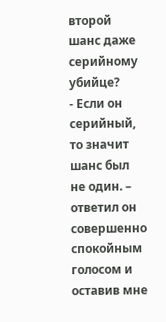второй шанс даже серийному убийце?
- Если он серийный, то значит шанс был не один. – ответил он совершенно спокойным голосом и оставив мне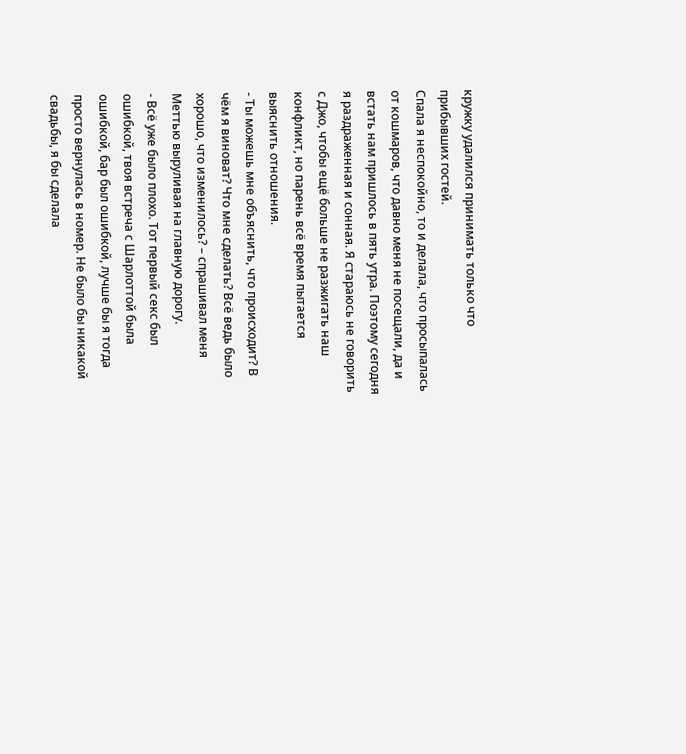кружку удалился принимать только что прибывших гостей.
Спала я неспокойно, то и делала, что просыпалась от кошмаров, что давно меня не посещали, да и встать нам пришлось в пять утра. Поэтому сегодня я раздраженная и сонная. Я стараюсь не говорить с Джо, чтобы ещё больше не разжигать наш конфликт, но парень всё время пытается выяснить отношения.
- Ты можешь мне объяснить, что происходит? В чём я виноват? Что мне сделать? Всё ведь было хорошо, что изменилось? – спрашивал меня Меттью выруливая на главную дорогу.
- Всё уже было плохо. Тот первый секс был ошибкой, твоя встреча с Шарлоттой была ошибкой, бар был ошибкой, лучше бы я тогда просто вернулась в номер. Не было бы никакой свадьбы, я бы сделала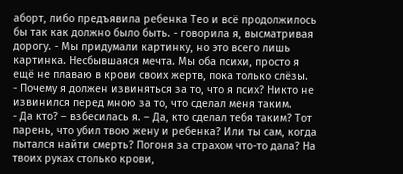аборт, либо предъявила ребенка Тео и всё продолжилось бы так как должно было быть. - говорила я, высматривая дорогу. - Мы придумали картинку, но это всего лишь картинка. Несбывшаяся мечта. Мы оба психи, просто я ещё не плаваю в крови своих жертв, пока только слёзы.
- Почему я должен извиняться за то, что я псих? Никто не извинился перед мною за то, что сделал меня таким.
- Да кто? – взбесилась я. – Да, кто сделал тебя таким? Тот парень, что убил твою жену и ребенка? Или ты сам, когда пытался найти смерть? Погоня за страхом что-то дала? На твоих руках столько крови,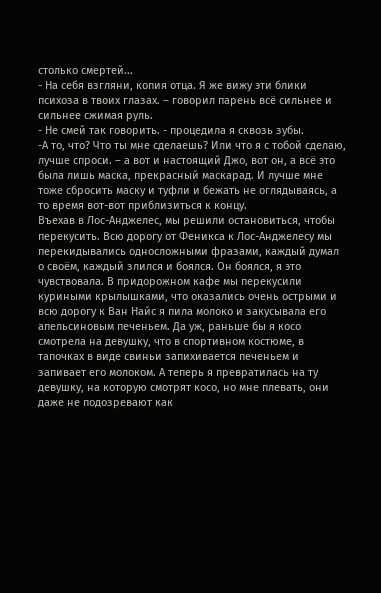столько смертей...
- На себя взгляни, копия отца. Я же вижу эти блики психоза в твоих глазах. – говорил парень всё сильнее и сильнее сжимая руль.
- Не смей так говорить. - процедила я сквозь зубы.
-А то, что? Что ты мне сделаешь? Или что я с тобой сделаю, лучше спроси. – а вот и настоящий Джо, вот он, а всё это была лишь маска, прекрасный маскарад. И лучше мне тоже сбросить маску и туфли и бежать не оглядываясь, а то время вот-вот приблизиться к концу.
Въехав в Лос-Анджелес, мы решили остановиться, чтобы перекусить. Всю дорогу от Феникса к Лос-Анджелесу мы перекидывались односложными фразами, каждый думал о своём, каждый злился и боялся. Он боялся, я это чувствовала. В придорожном кафе мы перекусили куриными крылышками, что оказались очень острыми и всю дорогу к Ван Найс я пила молоко и закусывала его апельсиновым печеньем. Да уж, раньше бы я косо смотрела на девушку, что в спортивном костюме, в тапочках в виде свиньи запихивается печеньем и запивает его молоком. А теперь я превратилась на ту девушку, на которую смотрят косо, но мне плевать, они даже не подозревают как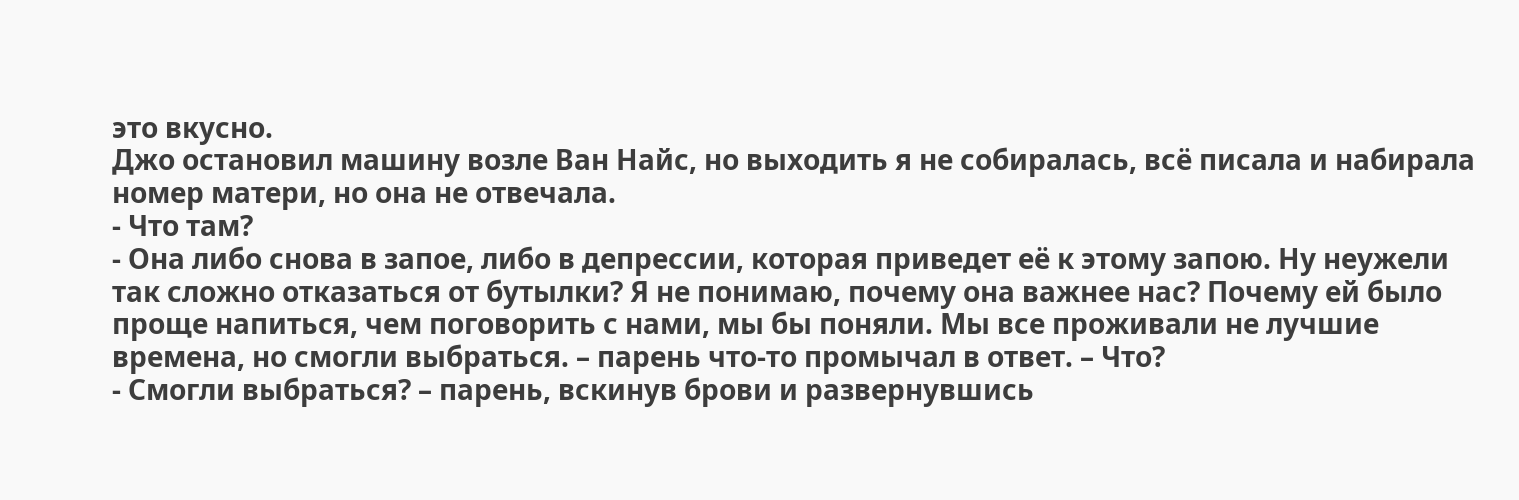это вкусно.
Джо остановил машину возле Ван Найс, но выходить я не собиралась, всё писала и набирала номер матери, но она не отвечала.
- Что там?
- Она либо снова в запое, либо в депрессии, которая приведет её к этому запою. Ну неужели так сложно отказаться от бутылки? Я не понимаю, почему она важнее нас? Почему ей было проще напиться, чем поговорить с нами, мы бы поняли. Мы все проживали не лучшие времена, но смогли выбраться. – парень что-то промычал в ответ. – Что?
- Смогли выбраться? – парень, вскинув брови и развернувшись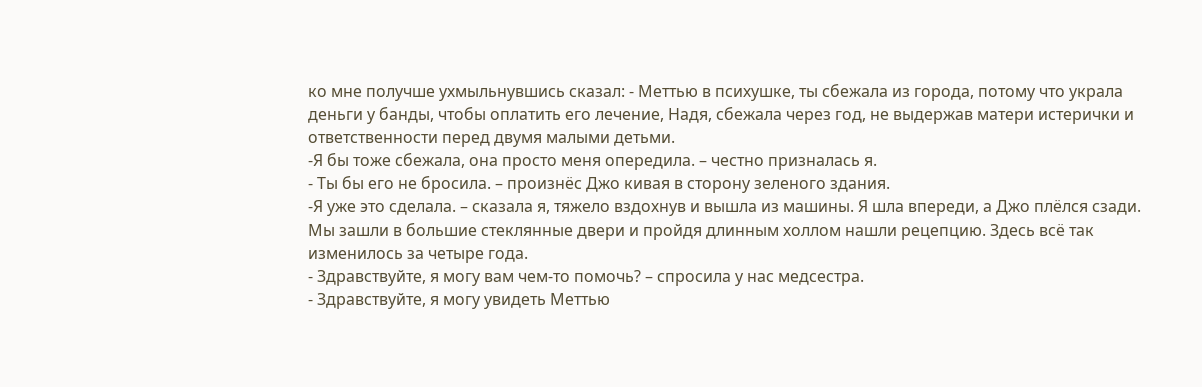ко мне получше ухмыльнувшись сказал: - Меттью в психушке, ты сбежала из города, потому что украла деньги у банды, чтобы оплатить его лечение, Надя, сбежала через год, не выдержав матери истерички и ответственности перед двумя малыми детьми.
-Я бы тоже сбежала, она просто меня опередила. – честно призналась я.
- Ты бы его не бросила. – произнёс Джо кивая в сторону зеленого здания.
-Я уже это сделала. – сказала я, тяжело вздохнув и вышла из машины. Я шла впереди, а Джо плёлся сзади. Мы зашли в большие стеклянные двери и пройдя длинным холлом нашли рецепцию. Здесь всё так изменилось за четыре года.
- Здравствуйте, я могу вам чем-то помочь? – спросила у нас медсестра.
- Здравствуйте, я могу увидеть Меттью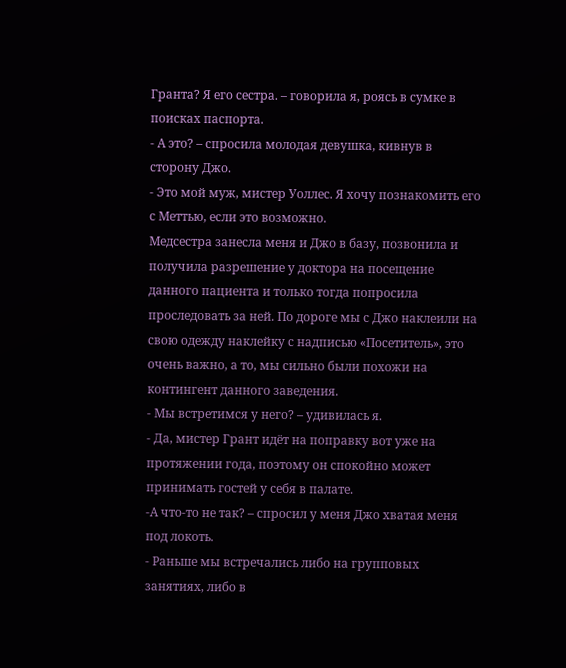Гранта? Я его сестра. – говорила я, роясь в сумке в поисках паспорта.
- А это? – спросила молодая девушка, кивнув в сторону Джо.
- Это мой муж, мистер Уоллес. Я хочу познакомить его с Меттью, если это возможно.
Медсестра занесла меня и Джо в базу, позвонила и получила разрешение у доктора на посещение данного пациента и только тогда попросила проследовать за ней. По дороге мы с Джо наклеили на свою одежду наклейку с надписью «Посетитель», это очень важно, а то, мы сильно были похожи на контингент данного заведения.
- Мы встретимся у него? – удивилась я.
- Да, мистер Грант идёт на поправку вот уже на протяжении года, поэтому он спокойно может принимать гостей у себя в палате.
-А что-то не так? – спросил у меня Джо хватая меня под локоть.
- Раньше мы встречались либо на групповых занятиях, либо в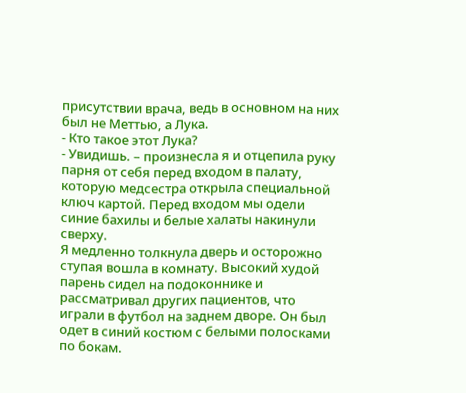присутствии врача, ведь в основном на них был не Меттью, а Лука.
- Кто такое этот Лука?
- Увидишь. – произнесла я и отцепила руку парня от себя перед входом в палату, которую медсестра открыла специальной ключ картой. Перед входом мы одели синие бахилы и белые халаты накинули сверху.
Я медленно толкнула дверь и осторожно ступая вошла в комнату. Высокий худой парень сидел на подоконнике и рассматривал других пациентов, что играли в футбол на заднем дворе. Он был одет в синий костюм с белыми полосками по бокам.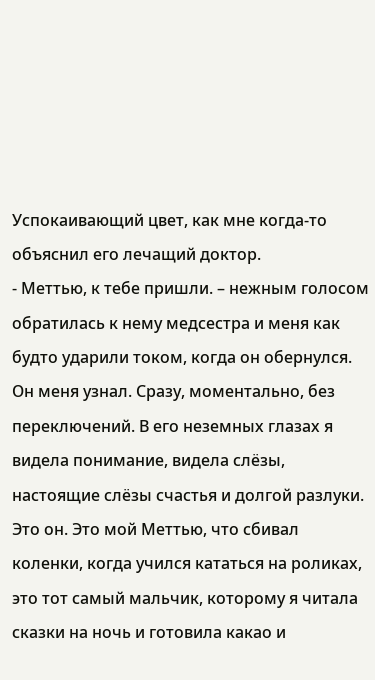Успокаивающий цвет, как мне когда-то объяснил его лечащий доктор.
- Меттью, к тебе пришли. – нежным голосом обратилась к нему медсестра и меня как будто ударили током, когда он обернулся. Он меня узнал. Сразу, моментально, без переключений. В его неземных глазах я видела понимание, видела слёзы, настоящие слёзы счастья и долгой разлуки. Это он. Это мой Меттью, что сбивал коленки, когда учился кататься на роликах, это тот самый мальчик, которому я читала сказки на ночь и готовила какао и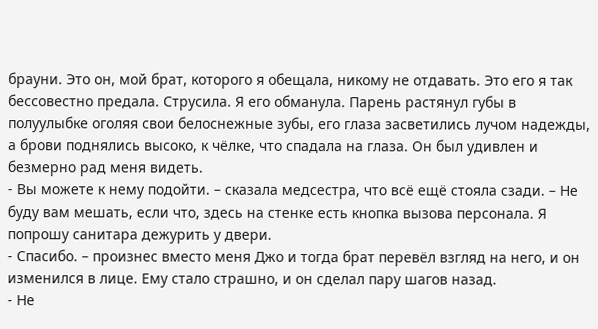брауни. Это он, мой брат, которого я обещала, никому не отдавать. Это его я так бессовестно предала. Струсила. Я его обманула. Парень растянул губы в полуулыбке оголяя свои белоснежные зубы, его глаза засветились лучом надежды, а брови поднялись высоко, к чёлке, что спадала на глаза. Он был удивлен и безмерно рад меня видеть.
- Вы можете к нему подойти. – сказала медсестра, что всё ещё стояла сзади. – Не буду вам мешать, если что, здесь на стенке есть кнопка вызова персонала. Я попрошу санитара дежурить у двери.
- Спасибо. – произнес вместо меня Джо и тогда брат перевёл взгляд на него, и он изменился в лице. Ему стало страшно, и он сделал пару шагов назад.
- Не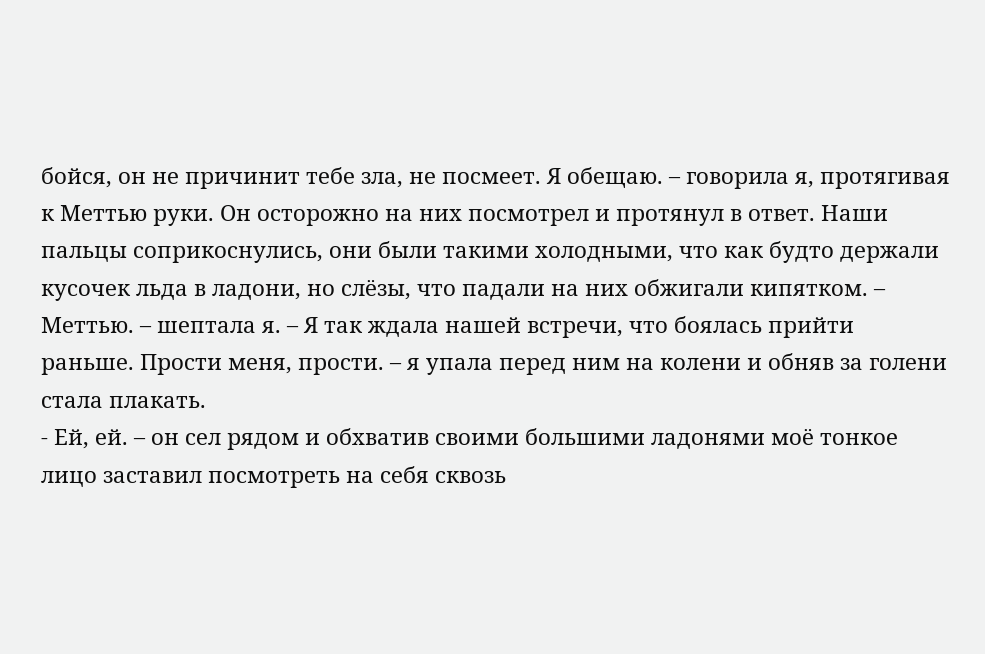бойся, он не причинит тебе зла, не посмеет. Я обещаю. – говорила я, протягивая к Меттью руки. Он осторожно на них посмотрел и протянул в ответ. Наши пальцы соприкоснулись, они были такими холодными, что как будто держали кусочек льда в ладони, но слёзы, что падали на них обжигали кипятком. – Меттью. – шептала я. – Я так ждала нашей встречи, что боялась прийти раньше. Прости меня, прости. – я упала перед ним на колени и обняв за голени стала плакать.
- Ей, ей. – он сел рядом и обхватив своими большими ладонями моё тонкое лицо заставил посмотреть на себя сквозь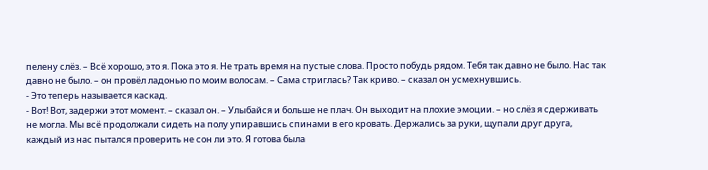пелену слёз. – Всё хорошо, это я. Пока это я. Не трать время на пустые слова. Просто побудь рядом. Тебя так давно не было. Нас так давно не было. – он провёл ладонью по моим волосам. – Сама стриглась? Так криво. – сказал он усмехнувшись.
- Это теперь называется каскад.
- Вот! Вот, задержи этот момент. – сказал он. – Улыбайся и больше не плач. Он выходит на плохие эмоции. – но слёз я сдерживать не могла. Мы всё продолжали сидеть на полу упиравшись спинами в его кровать. Держались за руки, щупали друг друга, каждый из нас пытался проверить не сон ли это. Я готова была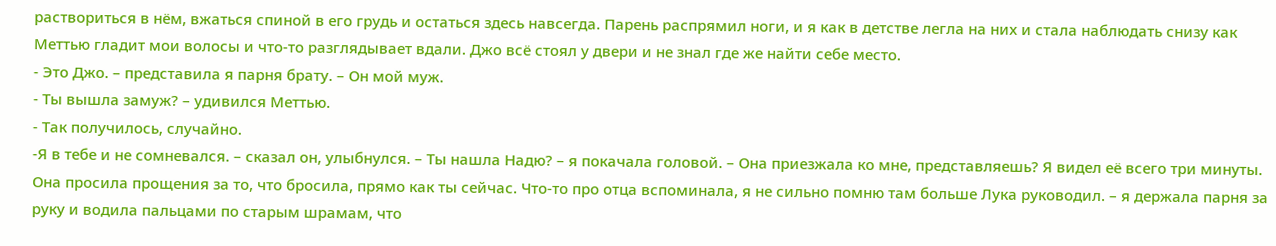раствориться в нём, вжаться спиной в его грудь и остаться здесь навсегда. Парень распрямил ноги, и я как в детстве легла на них и стала наблюдать снизу как Меттью гладит мои волосы и что-то разглядывает вдали. Джо всё стоял у двери и не знал где же найти себе место.
- Это Джо. – представила я парня брату. – Он мой муж.
- Ты вышла замуж? – удивился Меттью.
- Так получилось, случайно.
-Я в тебе и не сомневался. – сказал он, улыбнулся. – Ты нашла Надю? – я покачала головой. – Она приезжала ко мне, представляешь? Я видел её всего три минуты. Она просила прощения за то, что бросила, прямо как ты сейчас. Что-то про отца вспоминала, я не сильно помню там больше Лука руководил. – я держала парня за руку и водила пальцами по старым шрамам, что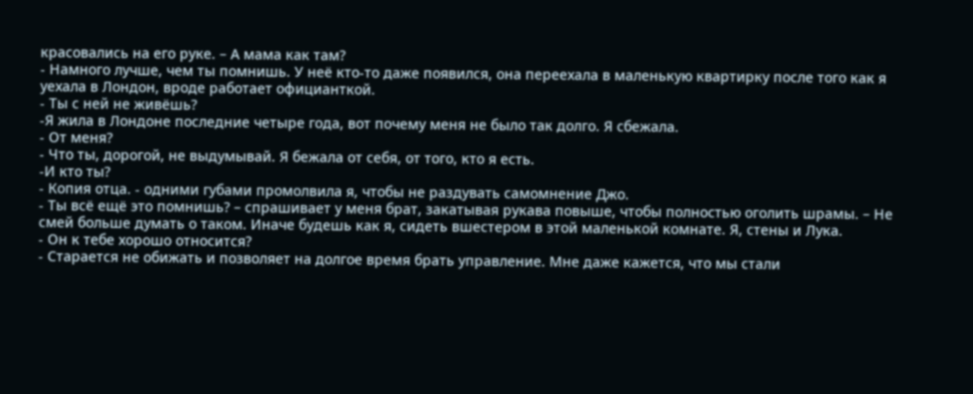красовались на его руке. – А мама как там?
- Намного лучше, чем ты помнишь. У неё кто-то даже появился, она переехала в маленькую квартирку после того как я уехала в Лондон, вроде работает официанткой.
- Ты с ней не живёшь?
-Я жила в Лондоне последние четыре года, вот почему меня не было так долго. Я сбежала.
- От меня?
- Что ты, дорогой, не выдумывай. Я бежала от себя, от того, кто я есть.
-И кто ты?
- Копия отца. - одними губами промолвила я, чтобы не раздувать самомнение Джо.
- Ты всё ещё это помнишь? – спрашивает у меня брат, закатывая рукава повыше, чтобы полностью оголить шрамы. – Не смей больше думать о таком. Иначе будешь как я, сидеть вшестером в этой маленькой комнате. Я, стены и Лука.
- Он к тебе хорошо относится?
- Старается не обижать и позволяет на долгое время брать управление. Мне даже кажется, что мы стали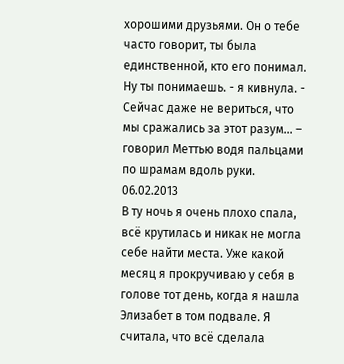хорошими друзьями. Он о тебе часто говорит, ты была единственной, кто его понимал. Ну ты понимаешь. - я кивнула. - Сейчас даже не вериться, что мы сражались за этот разум... – говорил Меттью водя пальцами по шрамам вдоль руки.
06.02.2013
В ту ночь я очень плохо спала, всё крутилась и никак не могла себе найти места. Уже какой месяц я прокручиваю у себя в голове тот день, когда я нашла Элизабет в том подвале. Я считала, что всё сделала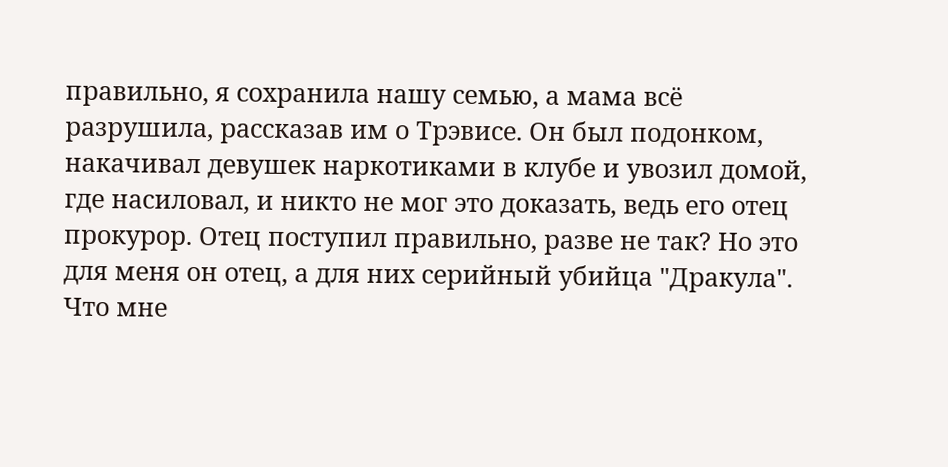правильно, я сохранила нашу семью, а мама всё разрушила, рассказав им о Трэвисе. Он был подонком, накачивал девушек наркотиками в клубе и увозил домой, где насиловал, и никто не мог это доказать, ведь его отец прокурор. Отец поступил правильно, разве не так? Но это для меня он отец, а для них серийный убийца "Дракула". Что мне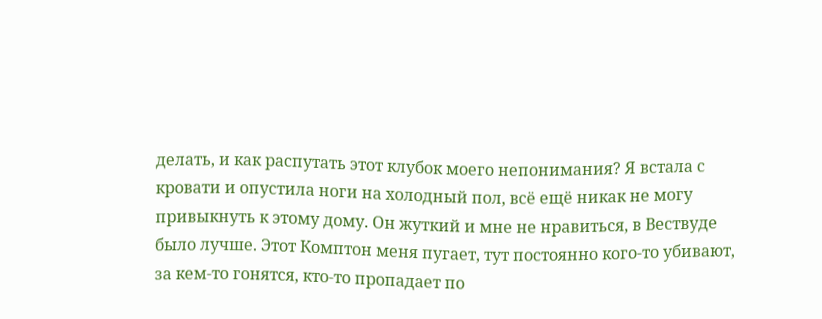делать, и как распутать этот клубок моего непонимания? Я встала с кровати и опустила ноги на холодный пол, всё ещё никак не могу привыкнуть к этому дому. Он жуткий и мне не нравиться, в Вествуде было лучше. Этот Комптон меня пугает, тут постоянно кого-то убивают, за кем-то гонятся, кто-то пропадает по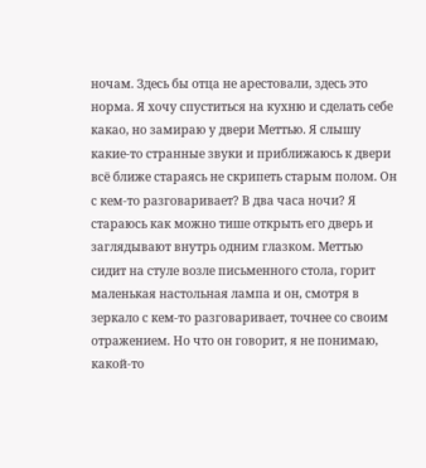ночам. Здесь бы отца не арестовали, здесь это норма. Я хочу спуститься на кухню и сделать себе какао, но замираю у двери Меттью. Я слышу какие-то странные звуки и приближаюсь к двери всё ближе стараясь не скрипеть старым полом. Он с кем-то разговаривает? В два часа ночи? Я стараюсь как можно тише открыть его дверь и заглядывают внутрь одним глазком. Меттью сидит на стуле возле письменного стола, горит маленькая настольная лампа и он, смотря в зеркало с кем-то разговаривает, точнее со своим отражением. Но что он говорит, я не понимаю, какой-то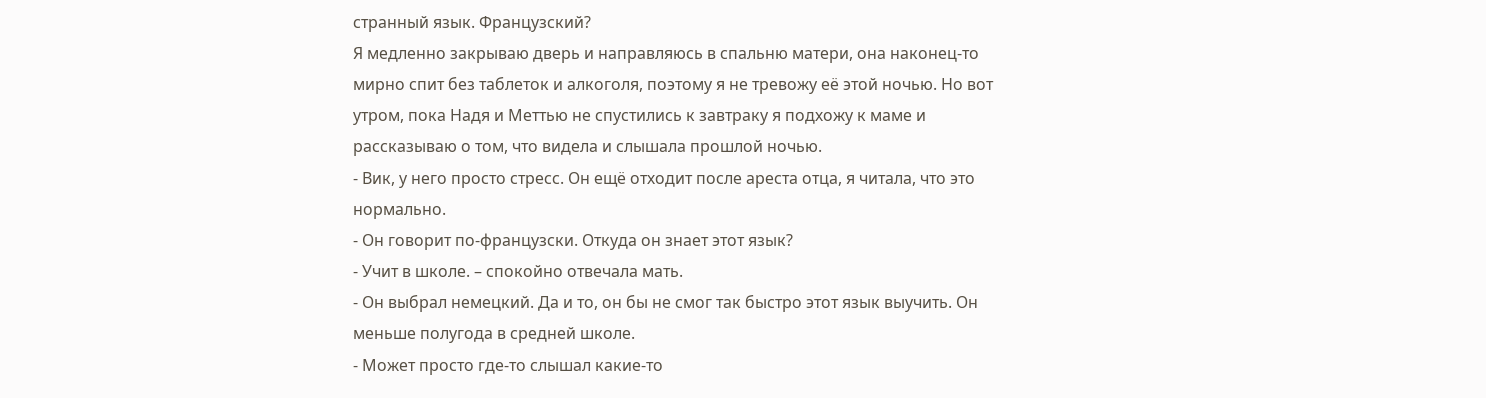странный язык. Французский?
Я медленно закрываю дверь и направляюсь в спальню матери, она наконец-то мирно спит без таблеток и алкоголя, поэтому я не тревожу её этой ночью. Но вот утром, пока Надя и Меттью не спустились к завтраку я подхожу к маме и рассказываю о том, что видела и слышала прошлой ночью.
- Вик, у него просто стресс. Он ещё отходит после ареста отца, я читала, что это нормально.
- Он говорит по-французски. Откуда он знает этот язык?
- Учит в школе. – спокойно отвечала мать.
- Он выбрал немецкий. Да и то, он бы не смог так быстро этот язык выучить. Он меньше полугода в средней школе.
- Может просто где-то слышал какие-то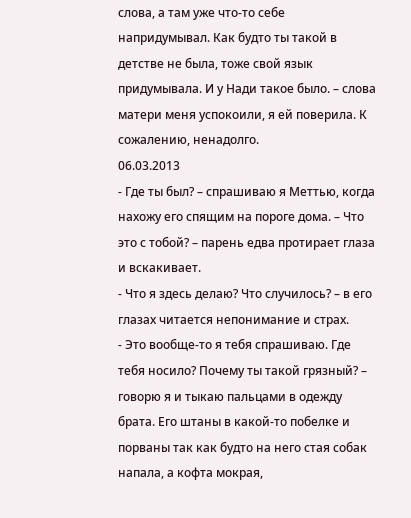слова, а там уже что-то себе напридумывал. Как будто ты такой в детстве не была, тоже свой язык придумывала. И у Нади такое было. – слова матери меня успокоили, я ей поверила. К сожалению, ненадолго.
06.03.2013
- Где ты был? – спрашиваю я Меттью, когда нахожу его спящим на пороге дома. – Что это с тобой? – парень едва протирает глаза и вскакивает.
- Что я здесь делаю? Что случилось? – в его глазах читается непонимание и страх.
- Это вообще-то я тебя спрашиваю. Где тебя носило? Почему ты такой грязный? – говорю я и тыкаю пальцами в одежду брата. Его штаны в какой-то побелке и порваны так как будто на него стая собак напала, а кофта мокрая,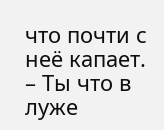что почти с неё капает. – Ты что в луже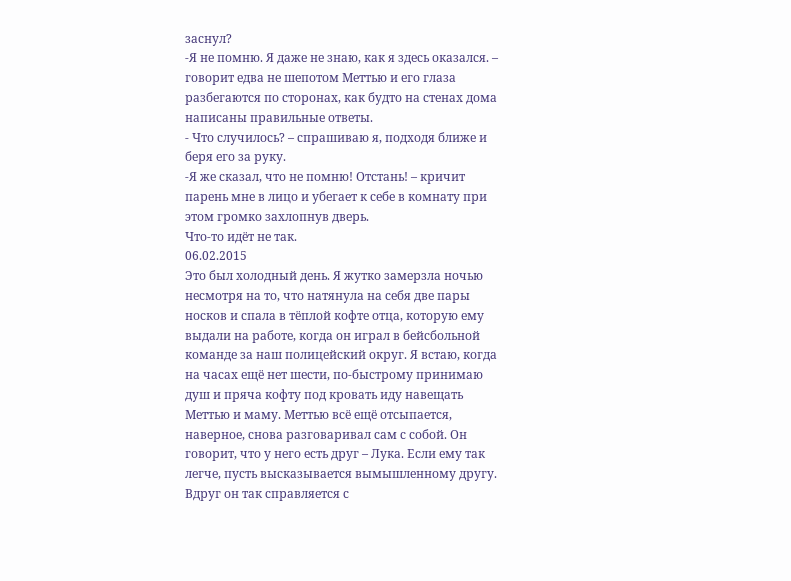заснул?
-Я не помню. Я даже не знаю, как я здесь оказался. – говорит едва не шепотом Меттью и его глаза разбегаются по сторонах, как будто на стенах дома написаны правильные ответы.
- Что случилось? – спрашиваю я, подходя ближе и беря его за руку.
-Я же сказал, что не помню! Отстань! – кричит парень мне в лицо и убегает к себе в комнату при этом громко захлопнув дверь.
Что-то идёт не так.
06.02.2015
Это был холодный день. Я жутко замерзла ночью несмотря на то, что натянула на себя две пары носков и спала в тёплой кофте отца, которую ему выдали на работе, когда он играл в бейсбольной команде за наш полицейский округ. Я встаю, когда на часах ещё нет шести, по-быстрому принимаю душ и пряча кофту под кровать иду навещать Меттью и маму. Меттью всё ещё отсыпается, наверное, снова разговаривал сам с собой. Он говорит, что у него есть друг – Лука. Если ему так легче, пусть высказывается вымышленному другу. Вдруг он так справляется с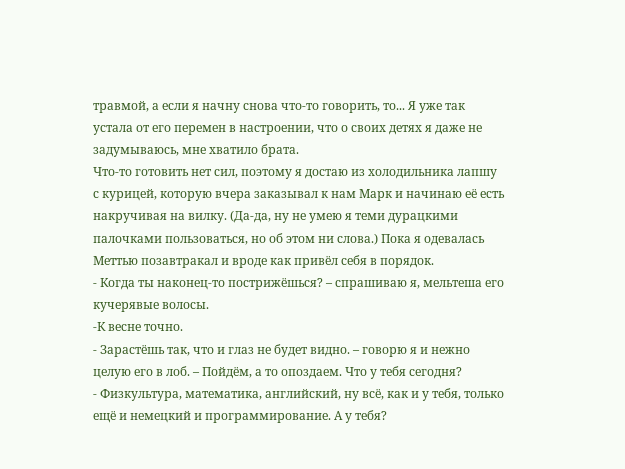травмой, а если я начну снова что-то говорить, то... Я уже так устала от его перемен в настроении, что о своих детях я даже не задумываюсь, мне хватило брата.
Что-то готовить нет сил, поэтому я достаю из холодильника лапшу с курицей, которую вчера заказывал к нам Марк и начинаю её есть накручивая на вилку. (Да-да, ну не умею я теми дурацкими палочками пользоваться, но об этом ни слова.) Пока я одевалась Меттью позавтракал и вроде как привёл себя в порядок.
- Когда ты наконец-то пострижёшься? – спрашиваю я, мельтеша его кучерявые волосы.
-К весне точно.
- Зарастёшь так, что и глаз не будет видно. – говорю я и нежно целую его в лоб. – Пойдём, а то опоздаем. Что у тебя сегодня?
- Физкультура, математика, английский, ну всё, как и у тебя, только ещё и немецкий и программирование. А у тебя?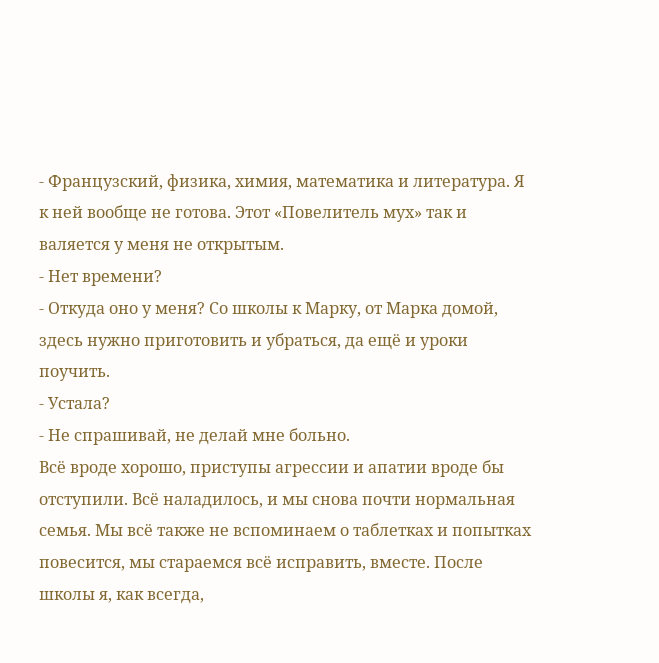- Французский, физика, химия, математика и литература. Я к ней вообще не готова. Этот «Повелитель мух» так и валяется у меня не открытым.
- Нет времени?
- Откуда оно у меня? Со школы к Марку, от Марка домой, здесь нужно приготовить и убраться, да ещё и уроки поучить.
- Устала?
- Не спрашивай, не делай мне больно.
Всё вроде хорошо, приступы агрессии и апатии вроде бы отступили. Всё наладилось, и мы снова почти нормальная семья. Мы всё также не вспоминаем о таблетках и попытках повесится, мы стараемся всё исправить, вместе. После школы я, как всегда,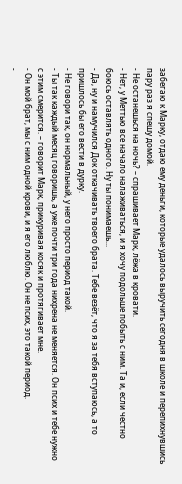забегаю к Марку, отдаю ему деньги, которые удалось выручить сегодня в школе и перепихнувшись пару раз я спешу домой.
- Не останешься на ночь? – спрашивает Марк, лёжа в кровати.
- Нет, у Меттью все начало налаживаться, и я хочу подольше побыть с ним. Та и, если честно боюсь оставлять одного. Ну ты понимаешь...
- Да, ну и намучился Док откачивать твоего брата. Тебе везёт, что я за тебя вступаюсь, а то пришлось бы его вести в дурку.
- Не говори так, он нормальный, у него просто период такой.
- Ты так каждый месяц говоришь, а уже почти три года нихрена не меняется. Он псих и тебе нужно с этим смерится. – говорит Марк, прикуривая косяк и протягивает мне.
- Он мой брат, мы с ним одной крови, и я его люблю. Он не псих, это такой период.
-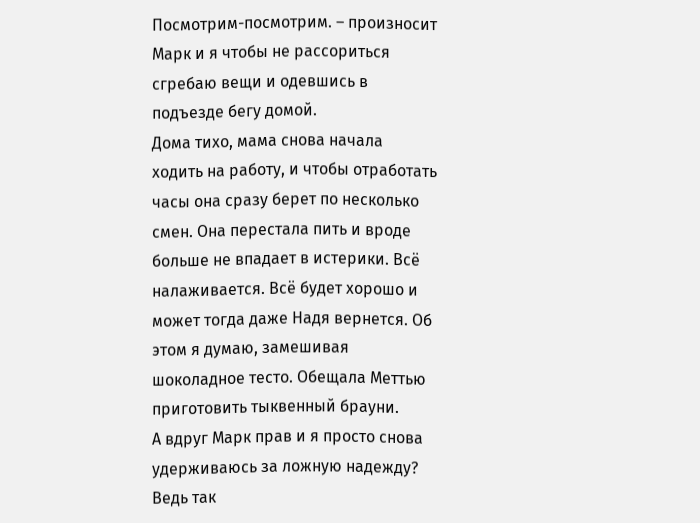Посмотрим-посмотрим. – произносит Марк и я чтобы не рассориться сгребаю вещи и одевшись в подъезде бегу домой.
Дома тихо, мама снова начала ходить на работу, и чтобы отработать часы она сразу берет по несколько смен. Она перестала пить и вроде больше не впадает в истерики. Всё налаживается. Всё будет хорошо и может тогда даже Надя вернется. Об этом я думаю, замешивая шоколадное тесто. Обещала Меттью приготовить тыквенный брауни.
А вдруг Марк прав и я просто снова удерживаюсь за ложную надежду? Ведь так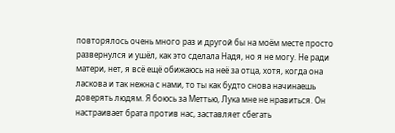повторялось очень много раз и другой бы на моём месте просто развернулся и ушёл, как это сделала Надя, но я не могу. Не ради матери, нет, я всё ещё обижаюсь на неё за отца, хотя, когда она ласкова и так нежна с нами, то ты как будто снова начинаешь доверять людям. Я боюсь за Меттью, Лука мне не нравиться. Он настраивает брата против нас, заставляет сбегать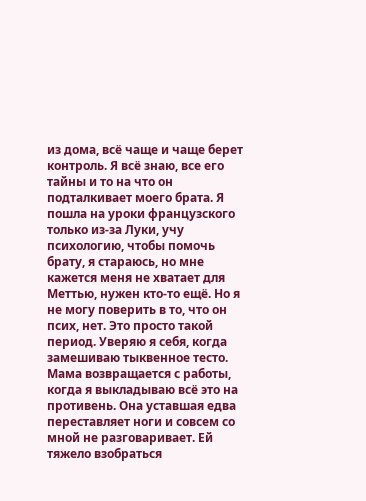из дома, всё чаще и чаще берет контроль. Я всё знаю, все его тайны и то на что он подталкивает моего брата. Я пошла на уроки французского только из-за Луки, учу психологию, чтобы помочь брату, я стараюсь, но мне кажется меня не хватает для Меттью, нужен кто-то ещё. Но я не могу поверить в то, что он псих, нет. Это просто такой период. Уверяю я себя, когда замешиваю тыквенное тесто.
Мама возвращается с работы, когда я выкладываю всё это на противень. Она уставшая едва переставляет ноги и совсем со мной не разговаривает. Ей тяжело взобраться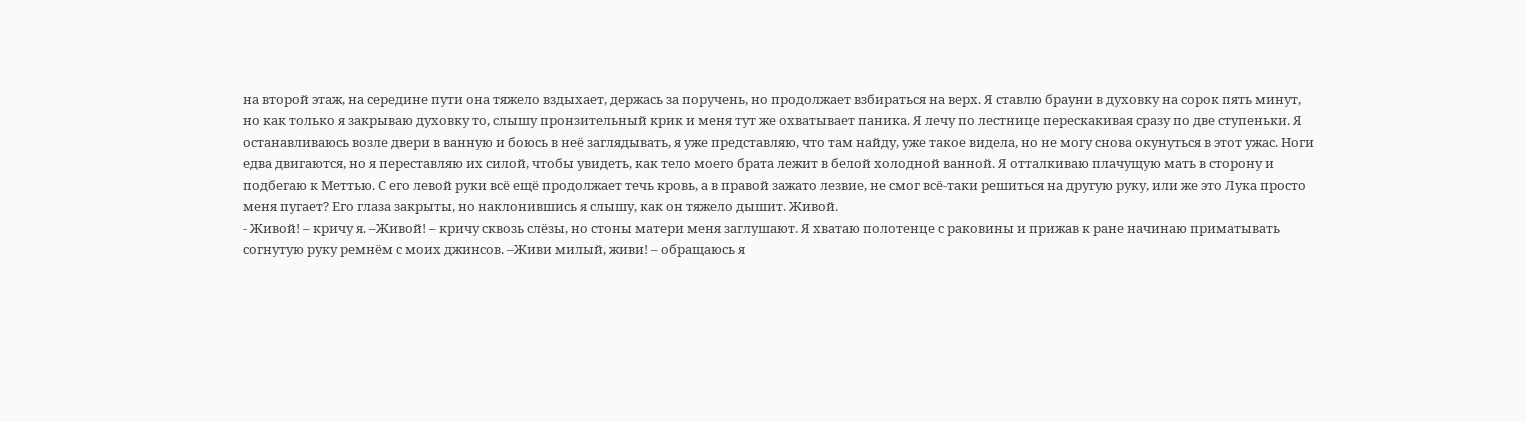на второй этаж, на середине пути она тяжело вздыхает, держась за поручень, но продолжает взбираться на верх. Я ставлю брауни в духовку на сорок пять минут, но как только я закрываю духовку то, слышу пронзительный крик и меня тут же охватывает паника. Я лечу по лестнице перескакивая сразу по две ступеньки. Я останавливаюсь возле двери в ванную и боюсь в неё заглядывать, я уже представляю, что там найду, уже такое видела, но не могу снова окунуться в этот ужас. Ноги едва двигаются, но я переставляю их силой, чтобы увидеть, как тело моего брата лежит в белой холодной ванной. Я отталкиваю плачущую мать в сторону и подбегаю к Меттью. С его левой руки всё ещё продолжает течь кровь, а в правой зажато лезвие, не смог всё-таки решиться на другую руку, или же это Лука просто меня пугает? Его глаза закрыты, но наклонившись я слышу, как он тяжело дышит. Живой.
- Живой! – кричу я. –Живой! – кричу сквозь слёзы, но стоны матери меня заглушают. Я хватаю полотенце с раковины и прижав к ране начинаю приматывать согнутую руку ремнём с моих джинсов. –Живи милый, живи! – обращаюсь я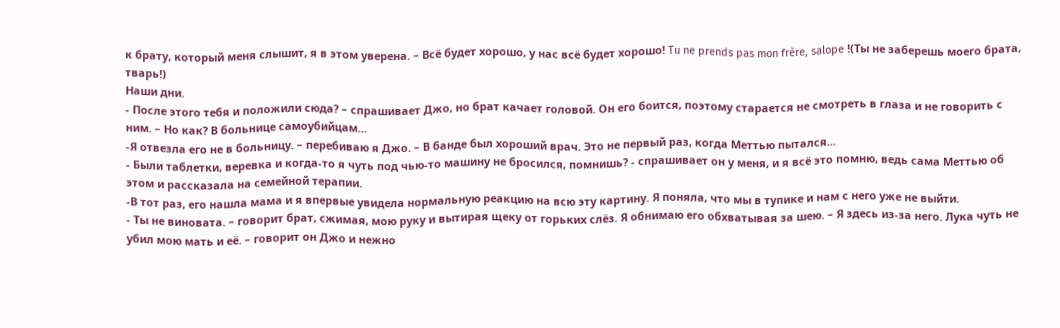к брату, который меня слышит, я в этом уверена. – Всё будет хорошо, у нас всё будет хорошо! Tu ne prends pas mon frère, salope !(Ты не заберешь моего брата, тварь!)
Наши дни.
- После этого тебя и положили сюда? – спрашивает Джо, но брат качает головой. Он его боится, поэтому старается не смотреть в глаза и не говорить с ним. – Но как? В больнице самоубийцам...
-Я отвезла его не в больницу. – перебиваю я Джо. – В банде был хороший врач. Это не первый раз, когда Меттью пытался...
- Были таблетки, веревка и когда-то я чуть под чью-то машину не бросился, помнишь? - спрашивает он у меня, и я всё это помню, ведь сама Меттью об этом и рассказала на семейной терапии.
-В тот раз, его нашла мама и я впервые увидела нормальную реакцию на всю эту картину. Я поняла, что мы в тупике и нам с него уже не выйти.
- Ты не виновата. – говорит брат, сжимая, мою руку и вытирая щеку от горьких слёз. Я обнимаю его обхватывая за шею. – Я здесь из-за него. Лука чуть не убил мою мать и её. – говорит он Джо и нежно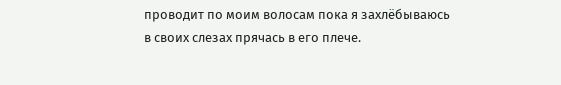проводит по моим волосам пока я захлёбываюсь в своих слезах прячась в его плече.